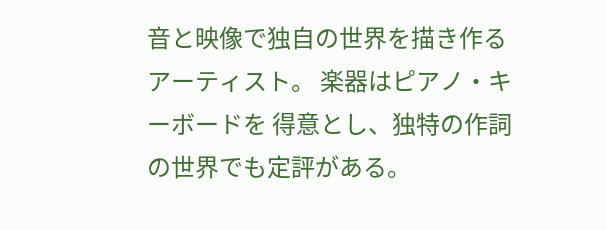音と映像で独自の世界を描き作るアーティスト。 楽器はピアノ・キーボードを 得意とし、独特の作詞の世界でも定評がある。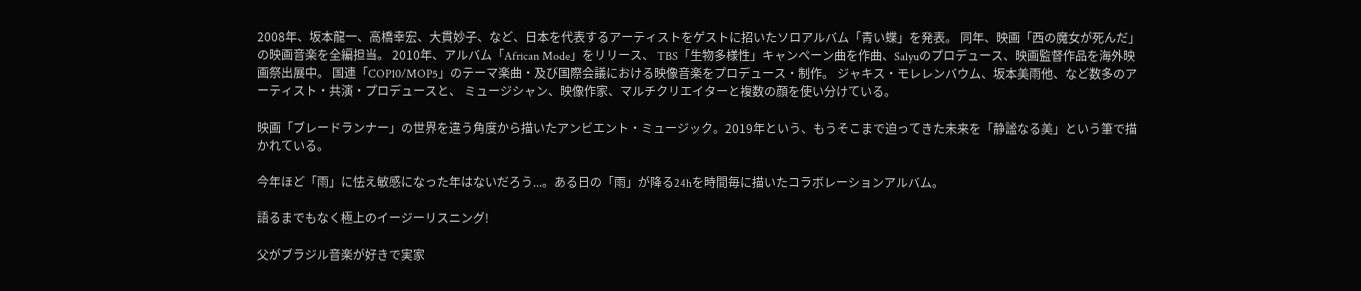2008年、坂本龍一、高橋幸宏、大貫妙子、など、日本を代表するアーティストをゲストに招いたソロアルバム「青い蝶」を発表。 同年、映画「西の魔女が死んだ」の映画音楽を全編担当。 2010年、アルバム「African Mode」をリリース、 TBS「生物多様性」キャンペーン曲を作曲、Salyuのプロデュース、映画監督作品を海外映画祭出展中。 国連「COP10/MOP5」のテーマ楽曲・及び国際会議における映像音楽をプロデュース・制作。 ジャキス・モレレンバウム、坂本美雨他、など数多のアーティスト・共演・プロデュースと、 ミュージシャン、映像作家、マルチクリエイターと複数の顔を使い分けている。

映画「ブレードランナー」の世界を違う角度から描いたアンビエント・ミュージック。2019年という、もうそこまで迫ってきた未来を「静謐なる美」という筆で描かれている。

今年ほど「雨」に怯え敏感になった年はないだろう...。ある日の「雨」が降る24hを時間毎に描いたコラボレーションアルバム。

語るまでもなく極上のイージーリスニング!

父がブラジル音楽が好きで実家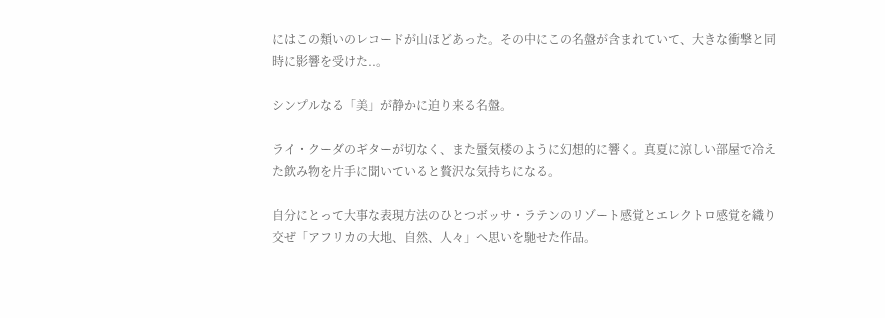にはこの類いのレコードが山ほどあった。その中にこの名盤が含まれていて、大きな衝撃と同時に影響を受けた..。

シンプルなる「美」が静かに迫り来る名盤。

ライ・クーダのギターが切なく、また蜃気楼のように幻想的に響く。真夏に涼しい部屋で冷えた飲み物を片手に聞いていると贅沢な気持ちになる。

自分にとって大事な表現方法のひとつボッサ・ラテンのリゾート感覚とエレクトロ感覚を織り交ぜ「アフリカの大地、自然、人々」へ思いを馳せた作品。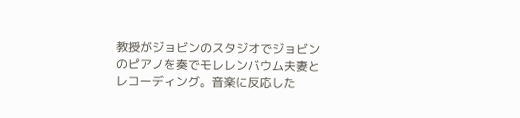教授がジョビンのスタジオでジョビンのピアノを奏でモレレンバウム夫妻とレコーディング。音楽に反応した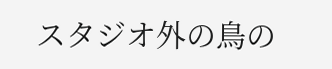スタジオ外の鳥の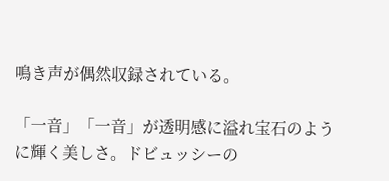鳴き声が偶然収録されている。

「一音」「一音」が透明感に溢れ宝石のように輝く美しさ。ドビュッシーの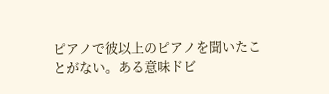ピアノで彼以上のピアノを聞いたことがない。ある意味ドビ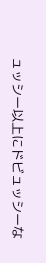ュッシー以上にドビュッシーな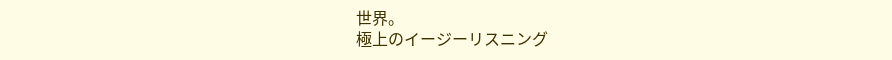世界。
極上のイージーリスニング